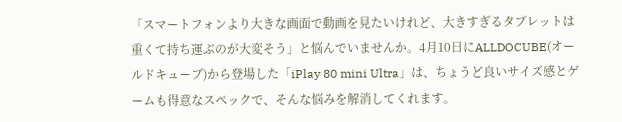「スマートフォンより大きな画面で動画を見たいけれど、大きすぎるタブレットは重くて持ち運ぶのが大変そう」と悩んでいませんか。4月10日にALLDOCUBE(オールドキューブ)から登場した「iPlay 80 mini Ultra」は、ちょうど良いサイズ感とゲームも得意なスペックで、そんな悩みを解消してくれます。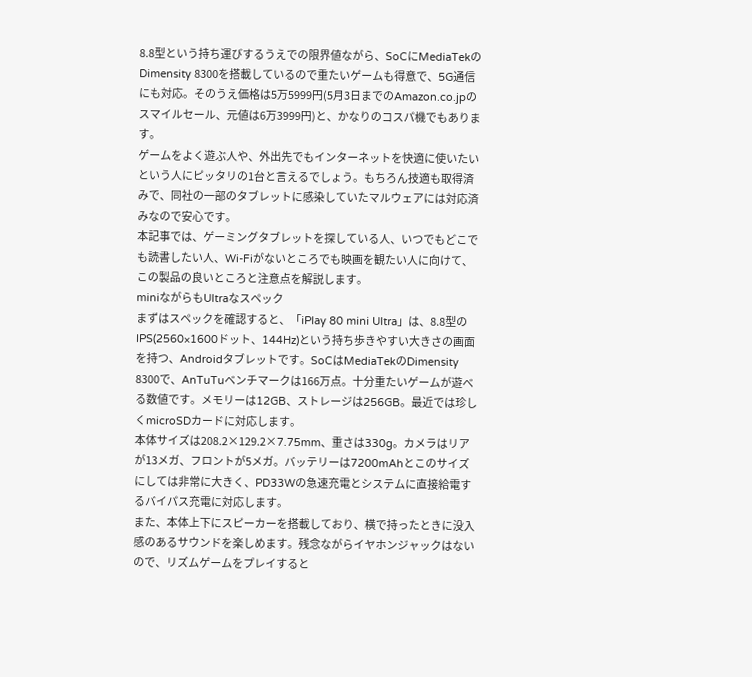8.8型という持ち運びするうえでの限界値ながら、SoCにMediaTekのDimensity 8300を搭載しているので重たいゲームも得意で、5G通信にも対応。そのうえ価格は5万5999円(5月3日までのAmazon.co.jpのスマイルセール、元値は6万3999円)と、かなりのコスパ機でもあります。
ゲームをよく遊ぶ人や、外出先でもインターネットを快適に使いたいという人にピッタリの1台と言えるでしょう。もちろん技適も取得済みで、同社の一部のタブレットに感染していたマルウェアには対応済みなので安心です。
本記事では、ゲーミングタブレットを探している人、いつでもどこでも読書したい人、Wi-Fiがないところでも映画を観たい人に向けて、この製品の良いところと注意点を解説します。
miniながらもUltraなスペック
まずはスペックを確認すると、「iPlay 80 mini Ultra」は、8.8型のIPS(2560×1600ドット、144Hz)という持ち歩きやすい大きさの画面を持つ、Androidタブレットです。SoCはMediaTekのDimensity 8300で、AnTuTuベンチマークは166万点。十分重たいゲームが遊べる数値です。メモリーは12GB、ストレージは256GB。最近では珍しくmicroSDカードに対応します。
本体サイズは208.2×129.2×7.75mm、重さは330g。カメラはリアが13メガ、フロントが5メガ。バッテリーは7200mAhとこのサイズにしては非常に大きく、PD33Wの急速充電とシステムに直接給電するバイパス充電に対応します。
また、本体上下にスピーカーを搭載しており、横で持ったときに没入感のあるサウンドを楽しめます。残念ながらイヤホンジャックはないので、リズムゲームをプレイすると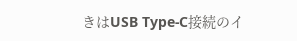きはUSB Type-C接続のイ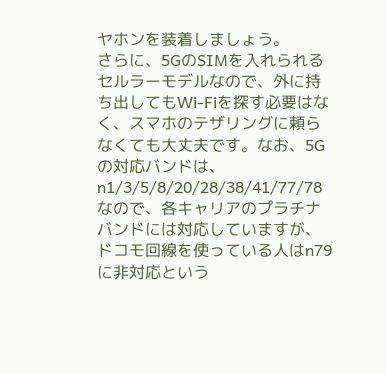ヤホンを装着しましょう。
さらに、5GのSIMを入れられるセルラーモデルなので、外に持ち出してもWi-Fiを探す必要はなく、スマホのテザリングに頼らなくても大丈夫です。なお、5Gの対応バンドは、n1/3/5/8/20/28/38/41/77/78なので、各キャリアのプラチナバンドには対応していますが、ドコモ回線を使っている人はn79に非対応という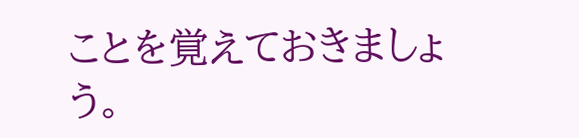ことを覚えておきましょう。